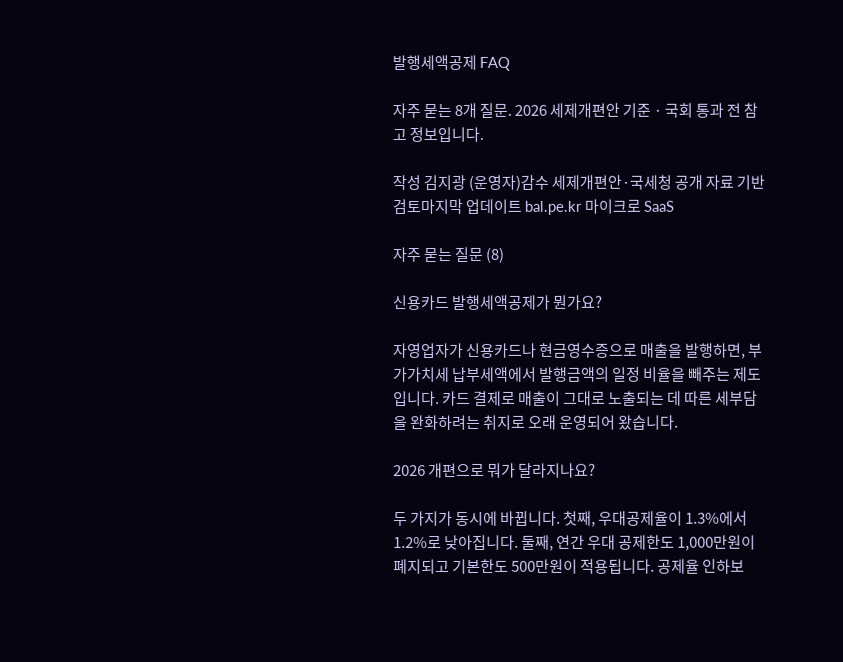발행세액공제 FAQ

자주 묻는 8개 질문. 2026 세제개편안 기준 · 국회 통과 전 참고 정보입니다.

작성 김지광 (운영자)감수 세제개편안·국세청 공개 자료 기반 검토마지막 업데이트 bal.pe.kr 마이크로 SaaS

자주 묻는 질문 (8)

신용카드 발행세액공제가 뭔가요?

자영업자가 신용카드나 현금영수증으로 매출을 발행하면, 부가가치세 납부세액에서 발행금액의 일정 비율을 빼주는 제도입니다. 카드 결제로 매출이 그대로 노출되는 데 따른 세부담을 완화하려는 취지로 오래 운영되어 왔습니다.

2026 개편으로 뭐가 달라지나요?

두 가지가 동시에 바뀝니다. 첫째, 우대공제율이 1.3%에서 1.2%로 낮아집니다. 둘째, 연간 우대 공제한도 1,000만원이 폐지되고 기본한도 500만원이 적용됩니다. 공제율 인하보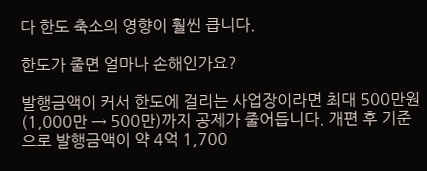다 한도 축소의 영향이 훨씬 큽니다.

한도가 줄면 얼마나 손해인가요?

발행금액이 커서 한도에 걸리는 사업장이라면 최대 500만원(1,000만 → 500만)까지 공제가 줄어듭니다. 개편 후 기준으로 발행금액이 약 4억 1,700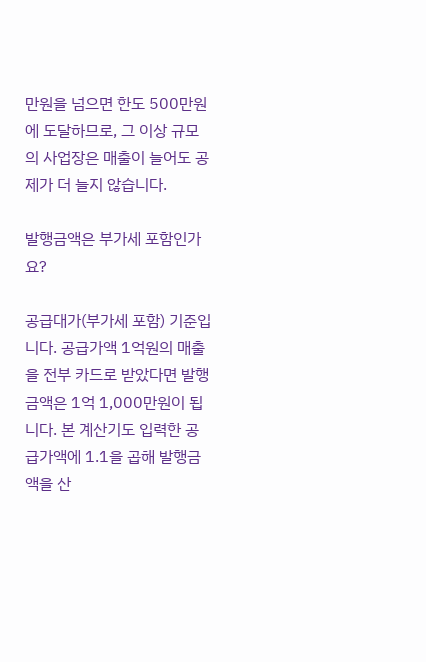만원을 넘으면 한도 500만원에 도달하므로, 그 이상 규모의 사업장은 매출이 늘어도 공제가 더 늘지 않습니다.

발행금액은 부가세 포함인가요?

공급대가(부가세 포함) 기준입니다. 공급가액 1억원의 매출을 전부 카드로 받았다면 발행금액은 1억 1,000만원이 됩니다. 본 계산기도 입력한 공급가액에 1.1을 곱해 발행금액을 산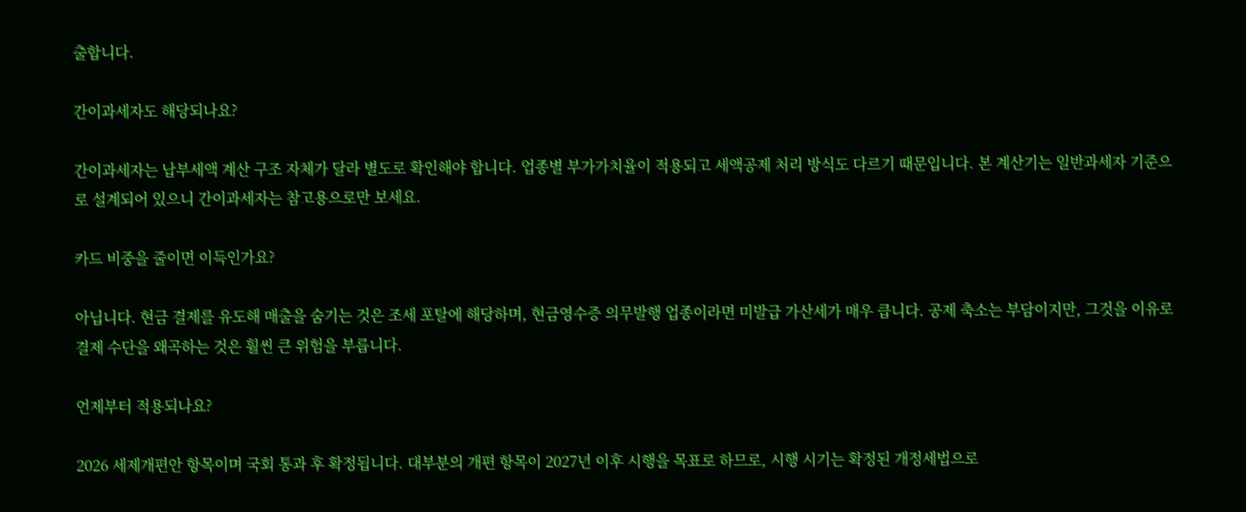출합니다.

간이과세자도 해당되나요?

간이과세자는 납부세액 계산 구조 자체가 달라 별도로 확인해야 합니다. 업종별 부가가치율이 적용되고 세액공제 처리 방식도 다르기 때문입니다. 본 계산기는 일반과세자 기준으로 설계되어 있으니 간이과세자는 참고용으로만 보세요.

카드 비중을 줄이면 이득인가요?

아닙니다. 현금 결제를 유도해 매출을 숨기는 것은 조세 포탈에 해당하며, 현금영수증 의무발행 업종이라면 미발급 가산세가 매우 큽니다. 공제 축소는 부담이지만, 그것을 이유로 결제 수단을 왜곡하는 것은 훨씬 큰 위험을 부릅니다.

언제부터 적용되나요?

2026 세제개편안 항목이며 국회 통과 후 확정됩니다. 대부분의 개편 항목이 2027년 이후 시행을 목표로 하므로, 시행 시기는 확정된 개정세법으로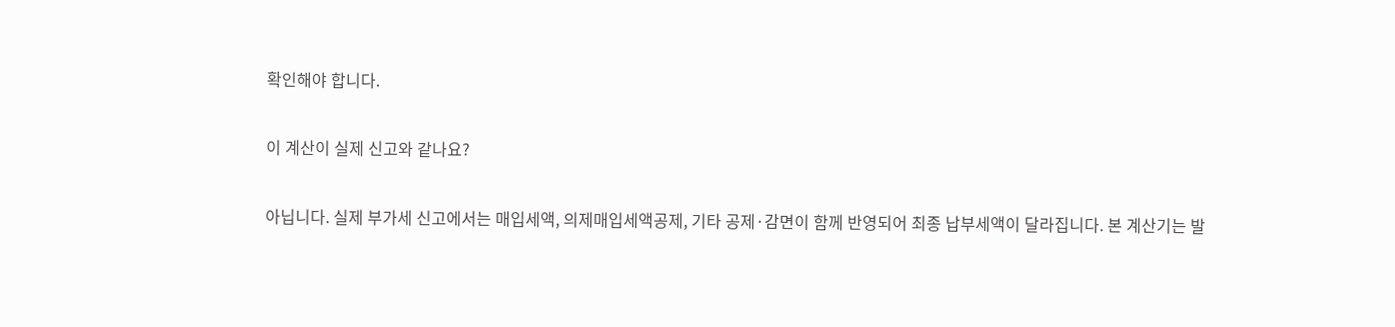확인해야 합니다.

이 계산이 실제 신고와 같나요?

아닙니다. 실제 부가세 신고에서는 매입세액, 의제매입세액공제, 기타 공제·감면이 함께 반영되어 최종 납부세액이 달라집니다. 본 계산기는 발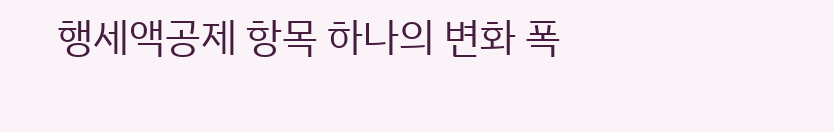행세액공제 항목 하나의 변화 폭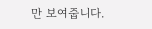만 보여줍니다.